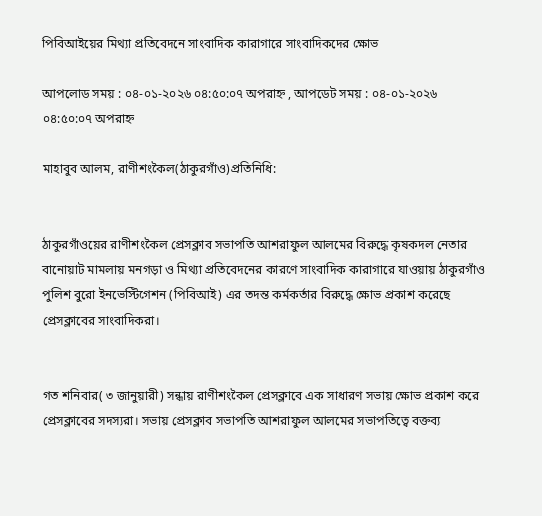পিবিআইয়ের মিথ্যা প্রতিবেদনে সাংবাদিক কারাগারে সাংবাদিকদের ক্ষোভ

আপলোড সময় : ০৪-০১-২০২৬ ০৪:৫০:০৭ অপরাহ্ন , আপডেট সময় : ০৪-০১-২০২৬ ০৪:৫০:০৭ অপরাহ্ন

মাহাবুব আলম, রাণীশংকৈল(ঠাকুরগাঁও)প্রতিনিধি:


ঠাকুরগাঁওয়ের রাণীশংকৈল প্রেসক্লাব সভাপতি আশরাফুল আলমের বিরুদ্ধে কৃষকদল নেতার বানোয়াট মামলায় মনগড়া ও মিথ্যা প্রতিবেদনের কারণে সাংবাদিক কারাগারে যাওয়ায় ঠাকুরগাঁও পুলিশ বুরো ইনভেস্টিগেশন (পিবিআই) এর তদন্ত কর্মকর্তার বিরুদ্ধে ক্ষোভ প্রকাশ করেছে প্রেসক্লাবের সাংবাদিকরা।


গত শনিবার( ৩ জানুয়ারী) সন্ধায় রাণীশংকৈল প্রেসক্লাবে এক সাধারণ সভায় ক্ষোভ প্রকাশ করে প্রেসক্লাবের সদস্যরা। সভায় প্রেসক্লাব সভাপতি আশরাফুল আলমের সভাপতিত্বে বক্তব্য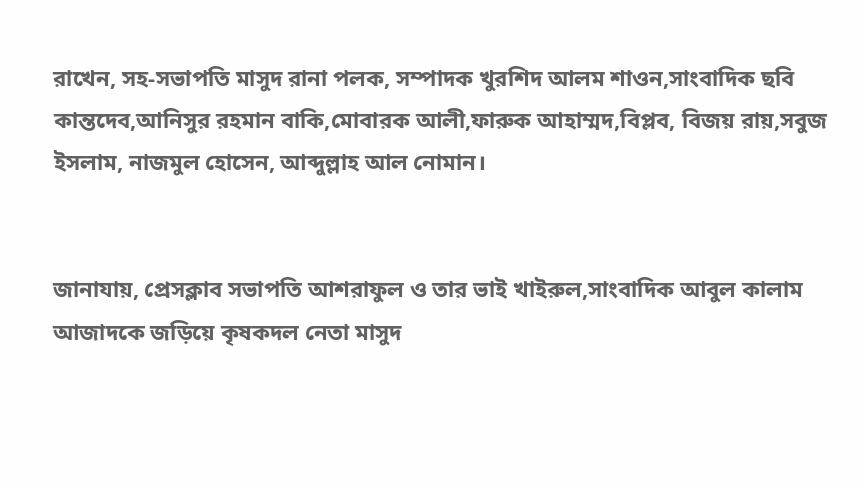রাখেন, সহ-সভাপতি মাসুদ রানা পলক, সম্পাদক খুরশিদ আলম শাওন,সাংবাদিক ছবি কান্তদেব,আনিসুর রহমান বাকি,মোবারক আলী,ফারুক আহাম্মদ,বিপ্লব, বিজয় রায়,সবুজ ইসলাম, নাজমুল হোসেন, আব্দুল্লাহ আল নোমান।


জানাযায়, প্রেসক্লাব সভাপতি আশরাফুল ও তার ভাই খাইরুল,সাংবাদিক আবুল কালাম আজাদকে জড়িয়ে কৃষকদল নেতা মাসুদ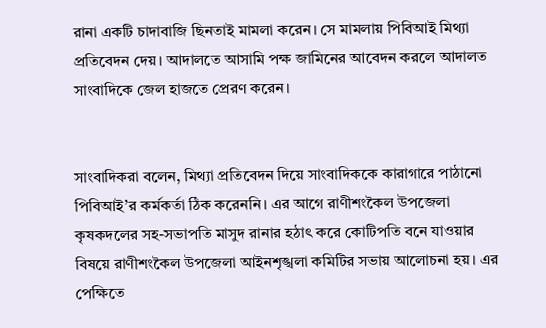রানা একটি চাদাবাজি ছিনতাই মামলা করেন। সে মামলায় পিবিআই মিথ্যা প্রতিবেদন দেয়। আদালতে আসামি পক্ষ জামিনের আবেদন করলে আদালত সাংবাদিকে জেল হাজতে প্রেরণ করেন।


সাংবাদিকরা বলেন, মিথ্যা প্রতিবেদন দিয়ে সাংবাদিককে কারাগারে পাঠানো পিবিআই’র কর্মকর্তা ঠিক করেননি। এর আগে রাণীশংকৈল উপজেলা কৃষকদলের সহ-সভাপতি মাসুদ রানার হঠাৎ করে কোটিপতি বনে যাওয়ার বিষয়ে রাণীশংকৈল উপজেলা আইনশৃঙ্খলা কমিটির সভায় আলোচনা হয়। এর পেক্ষিতে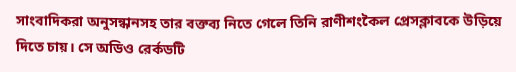সাংবাদিকরা অনুসন্ধানসহ তার বক্তব্য নিতে গেলে তিনি রাণীশংকৈল প্রেসক্লাবকে উড়িয়ে দিতে চায়। সে অডিও রের্কডটি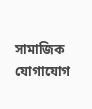সামাজিক যোগাযোগ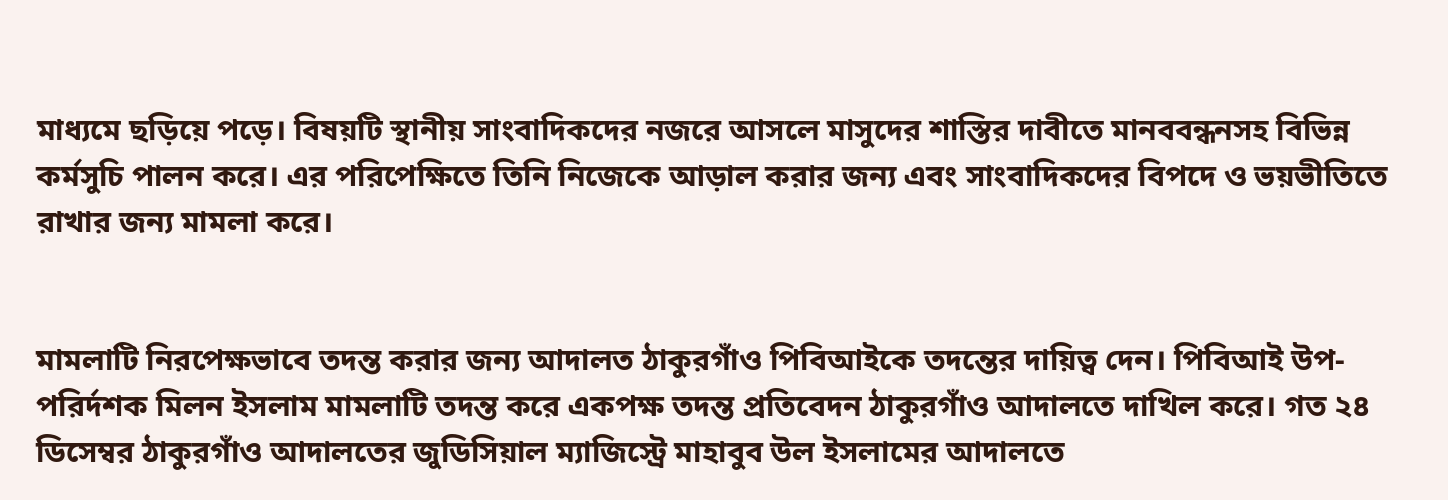মাধ্যমে ছড়িয়ে পড়ে। বিষয়টি স্থানীয় সাংবাদিকদের নজরে আসলে মাসুদের শাস্তির দাবীতে মানববন্ধনসহ বিভিন্ন কর্মসুচি পালন করে। এর পরিপেক্ষিতে তিনি নিজেকে আড়াল করার জন্য এবং সাংবাদিকদের বিপদে ও ভয়ভীতিতে রাখার জন্য মামলা করে।


মামলাটি নিরপেক্ষভাবে তদন্ত করার জন্য আদালত ঠাকুরগাঁও পিবিআইকে তদন্তের দায়িত্ব দেন। পিবিআই উপ-পরির্দশক মিলন ইসলাম মামলাটি তদন্ত করে একপক্ষ তদন্ত প্রতিবেদন ঠাকুরগাঁও আদালতে দাখিল করে। গত ২৪ ডিসেম্বর ঠাকুরগাঁও আদালতের জুডিসিয়াল ম্যাজিস্ট্রে মাহাবুব উল ইসলামের আদালতে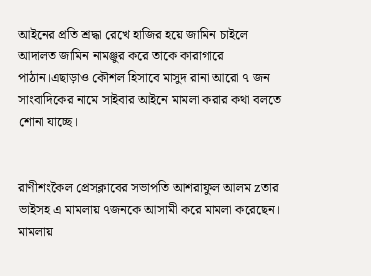আইনের প্রতি শ্রদ্ধা রেখে হাজির হয়ে জামিন চাইলে আদালত জামিন নামঞ্জুর করে তাকে কারাগারে পাঠান।এছাড়াও কৌশল হিসাবে মাসুদ রানা আরো ৭ জন সাংবাদিকের নামে সাইবার আইনে মামলা করার কথা বলতে শোনা যাচ্ছে।


রাণীশংকৈল প্রেসক্লাবের সভাপতি আশরাফুল আলম zতার ভাইসহ এ মামলায় ৭জনকে আসামী করে মামলা করেছেন। মামলায়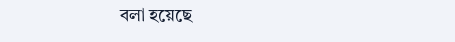বলা হয়েছে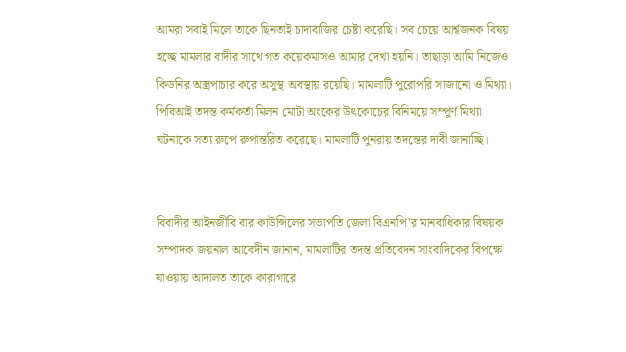আমরা সবাই মিলে তাকে ছিনতাই চাদাবাজির চেষ্টা করেছি। সব চেয়ে আর্শ্বজনক বিষয় হচ্ছে মামলার বাদীর সাথে গত কয়েকমাসও আমার দেখা হয়নি। তাছাড়া আমি নিজেও কিডনির অস্ত্রপাচার করে অসুস্থ অবস্থায় রয়েছি। মামলাটি পুরোপরি সাজানো ও মিথ্যা। পিবিআই তদন্ত কর্মকর্তা মিলন মোটা অংকের উৎকোচের বিনিময়ে সম্পুর্ণ মিথ্যা ঘটনাকে সত্য রুপে রুপান্তরিত করেছে। মামলাটি পুনরায় তদন্তের দাবী জানাচ্ছি।


বিবাদীর আইনজীবি বার কাউন্সিলের সভাপতি জেলা বিএনপি’র মানবাধিকার বিষয়ক সম্পাদক জয়নাল আবেদীন জানান, মামলাটির তদন্ত প্রতিবেদন সাংবাদিকের বিপক্ষে যাওয়ায় আদালত তাকে কারাগারে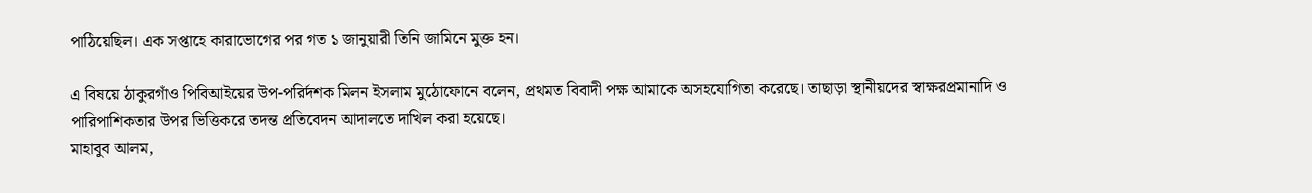পাঠিয়েছিল। এক সপ্তাহে কারাভোগের পর গত ১ জানুয়ারী তিনি জামিনে মুক্ত হন।

এ বিষয়ে ঠাকুরগাঁও পিবিআইয়ের উপ-পরির্দশক মিলন ইসলাম মুঠোফোনে বলেন, প্রথমত বিবাদী পক্ষ আমাকে অসহযোগিতা করেছে। তাছাড়া স্থানীয়দের স্বাক্ষরপ্রমানাদি ও পারিপাশিকতার উপর ভিত্তিকরে তদন্ত প্রতিবেদন আদালতে দাখিল করা হয়েছে।
মাহাবুব আলম,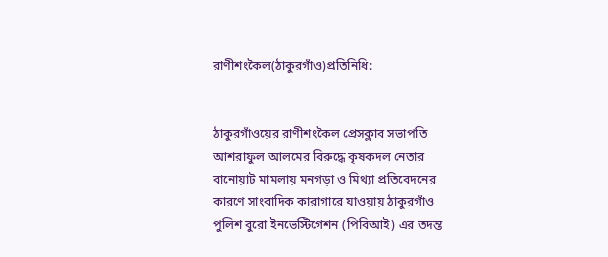রাণীশংকৈল(ঠাকুরগাঁও)প্রতিনিধি:


ঠাকুরগাঁওয়ের রাণীশংকৈল প্রেসক্লাব সভাপতি আশরাফুল আলমের বিরুদ্ধে কৃষকদল নেতার বানোয়াট মামলায় মনগড়া ও মিথ্যা প্রতিবেদনের কারণে সাংবাদিক কারাগারে যাওয়ায় ঠাকুরগাঁও পুলিশ বুরো ইনভেস্টিগেশন (পিবিআই) এর তদন্ত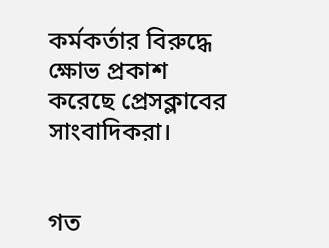কর্মকর্তার বিরুদ্ধে ক্ষোভ প্রকাশ করেছে প্রেসক্লাবের সাংবাদিকরা।


গত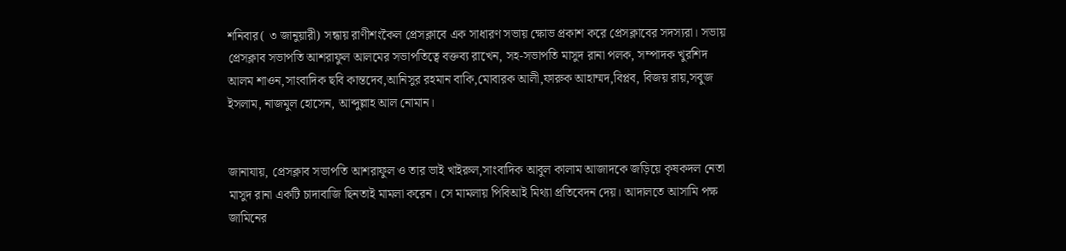শনিবার( ৩ জানুয়ারী) সন্ধায় রাণীশংকৈল প্রেসক্লাবে এক সাধারণ সভায় ক্ষোভ প্রকাশ করে প্রেসক্লাবের সদস্যরা। সভায় প্রেসক্লাব সভাপতি আশরাফুল আলমের সভাপতিত্বে বক্তব্য রাখেন, সহ-সভাপতি মাসুদ রানা পলক, সম্পাদক খুরশিদ আলম শাওন,সাংবাদিক ছবি কান্তদেব,আনিসুর রহমান বাকি,মোবারক আলী,ফারুক আহাম্মদ,বিপ্লব, বিজয় রায়,সবুজ ইসলাম, নাজমুল হোসেন, আব্দুল্লাহ আল নোমান।


জানাযায়, প্রেসক্লাব সভাপতি আশরাফুল ও তার ভাই খাইরুল,সাংবাদিক আবুল কালাম আজাদকে জড়িয়ে কৃষকদল নেতা মাসুদ রানা একটি চাদাবাজি ছিনতাই মামলা করেন। সে মামলায় পিবিআই মিথ্যা প্রতিবেদন দেয়। আদালতে আসামি পক্ষ জামিনের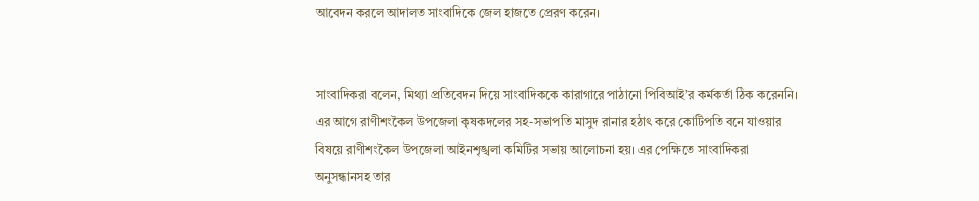আবেদন করলে আদালত সাংবাদিকে জেল হাজতে প্রেরণ করেন।


সাংবাদিকরা বলেন, মিথ্যা প্রতিবেদন দিয়ে সাংবাদিককে কারাগারে পাঠানো পিবিআই’র কর্মকর্তা ঠিক করেননি। এর আগে রাণীশংকৈল উপজেলা কৃষকদলের সহ-সভাপতি মাসুদ রানার হঠাৎ করে কোটিপতি বনে যাওয়ার বিষয়ে রাণীশংকৈল উপজেলা আইনশৃঙ্খলা কমিটির সভায় আলোচনা হয়। এর পেক্ষিতে সাংবাদিকরা অনুসন্ধানসহ তার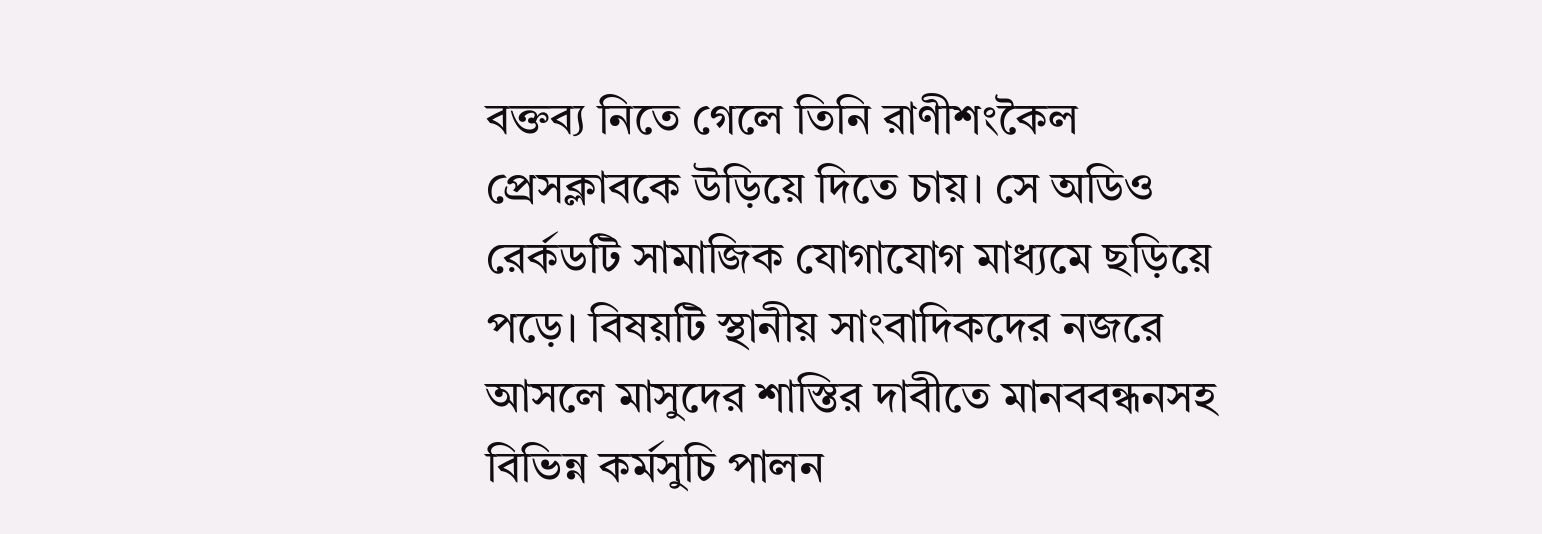বক্তব্য নিতে গেলে তিনি রাণীশংকৈল প্রেসক্লাবকে উড়িয়ে দিতে চায়। সে অডিও রের্কডটি সামাজিক যোগাযোগ মাধ্যমে ছড়িয়ে পড়ে। বিষয়টি স্থানীয় সাংবাদিকদের নজরে আসলে মাসুদের শাস্তির দাবীতে মানববন্ধনসহ বিভিন্ন কর্মসুচি পালন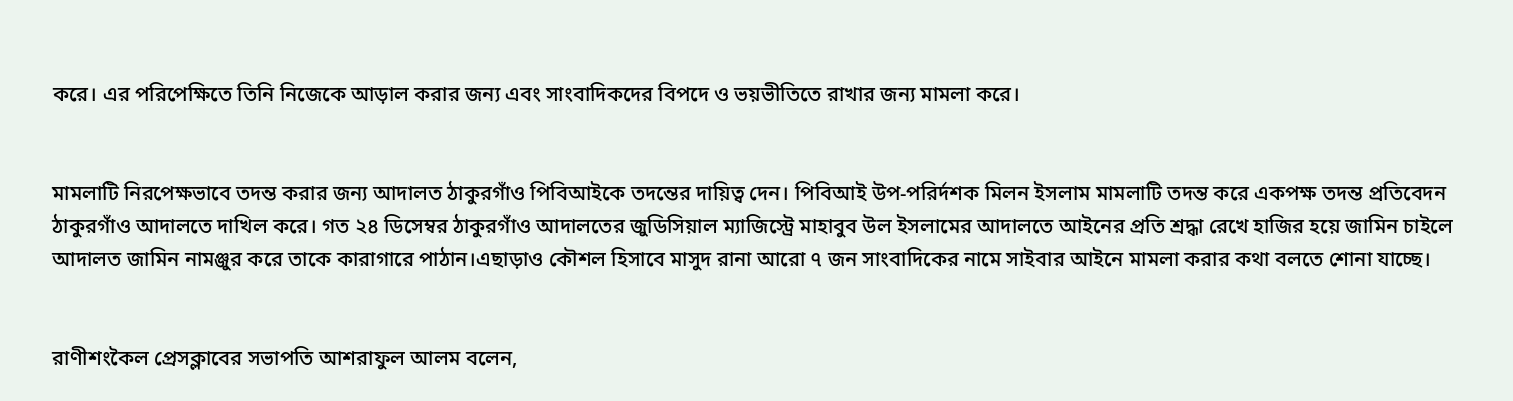করে। এর পরিপেক্ষিতে তিনি নিজেকে আড়াল করার জন্য এবং সাংবাদিকদের বিপদে ও ভয়ভীতিতে রাখার জন্য মামলা করে।


মামলাটি নিরপেক্ষভাবে তদন্ত করার জন্য আদালত ঠাকুরগাঁও পিবিআইকে তদন্তের দায়িত্ব দেন। পিবিআই উপ-পরির্দশক মিলন ইসলাম মামলাটি তদন্ত করে একপক্ষ তদন্ত প্রতিবেদন ঠাকুরগাঁও আদালতে দাখিল করে। গত ২৪ ডিসেম্বর ঠাকুরগাঁও আদালতের জুডিসিয়াল ম্যাজিস্ট্রে মাহাবুব উল ইসলামের আদালতে আইনের প্রতি শ্রদ্ধা রেখে হাজির হয়ে জামিন চাইলে আদালত জামিন নামঞ্জুর করে তাকে কারাগারে পাঠান।এছাড়াও কৌশল হিসাবে মাসুদ রানা আরো ৭ জন সাংবাদিকের নামে সাইবার আইনে মামলা করার কথা বলতে শোনা যাচ্ছে।


রাণীশংকৈল প্রেসক্লাবের সভাপতি আশরাফুল আলম বলেন,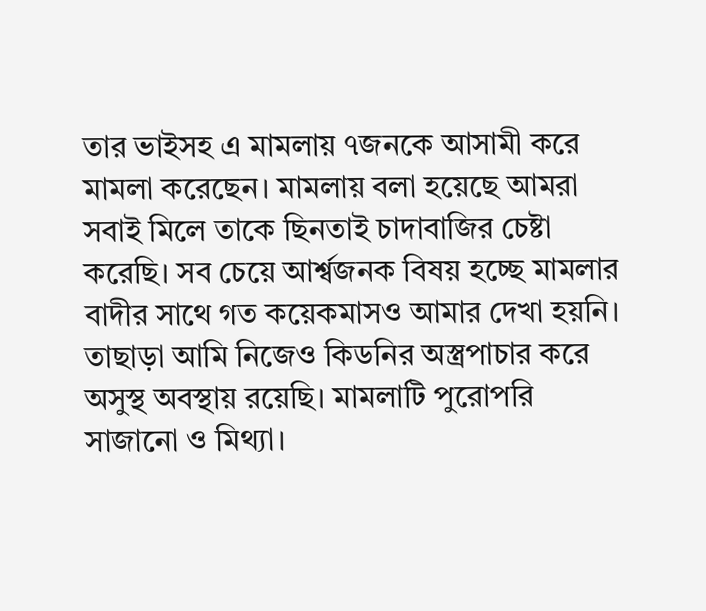তার ভাইসহ এ মামলায় ৭জনকে আসামী করে মামলা করেছেন। মামলায় বলা হয়েছে আমরা সবাই মিলে তাকে ছিনতাই চাদাবাজির চেষ্টা করেছি। সব চেয়ে আর্শ্বজনক বিষয় হচ্ছে মামলার বাদীর সাথে গত কয়েকমাসও আমার দেখা হয়নি। তাছাড়া আমি নিজেও কিডনির অস্ত্রপাচার করে অসুস্থ অবস্থায় রয়েছি। মামলাটি পুরোপরি সাজানো ও মিথ্যা।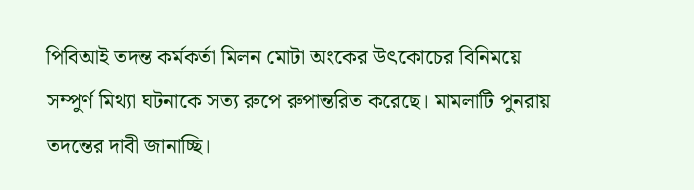পিবিআই তদন্ত কর্মকর্তা মিলন মোটা অংকের উৎকোচের বিনিময়ে সম্পুর্ণ মিথ্যা ঘটনাকে সত্য রুপে রুপান্তরিত করেছে। মামলাটি পুনরায় তদন্তের দাবী জানাচ্ছি।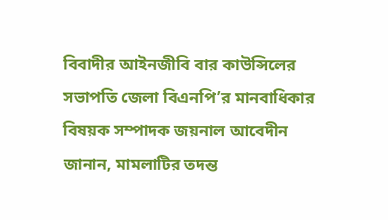বিবাদীর আইনজীবি বার কাউন্সিলের সভাপতি জেলা বিএনপি’র মানবাধিকার বিষয়ক সম্পাদক জয়নাল আবেদীন জানান, মামলাটির তদন্ত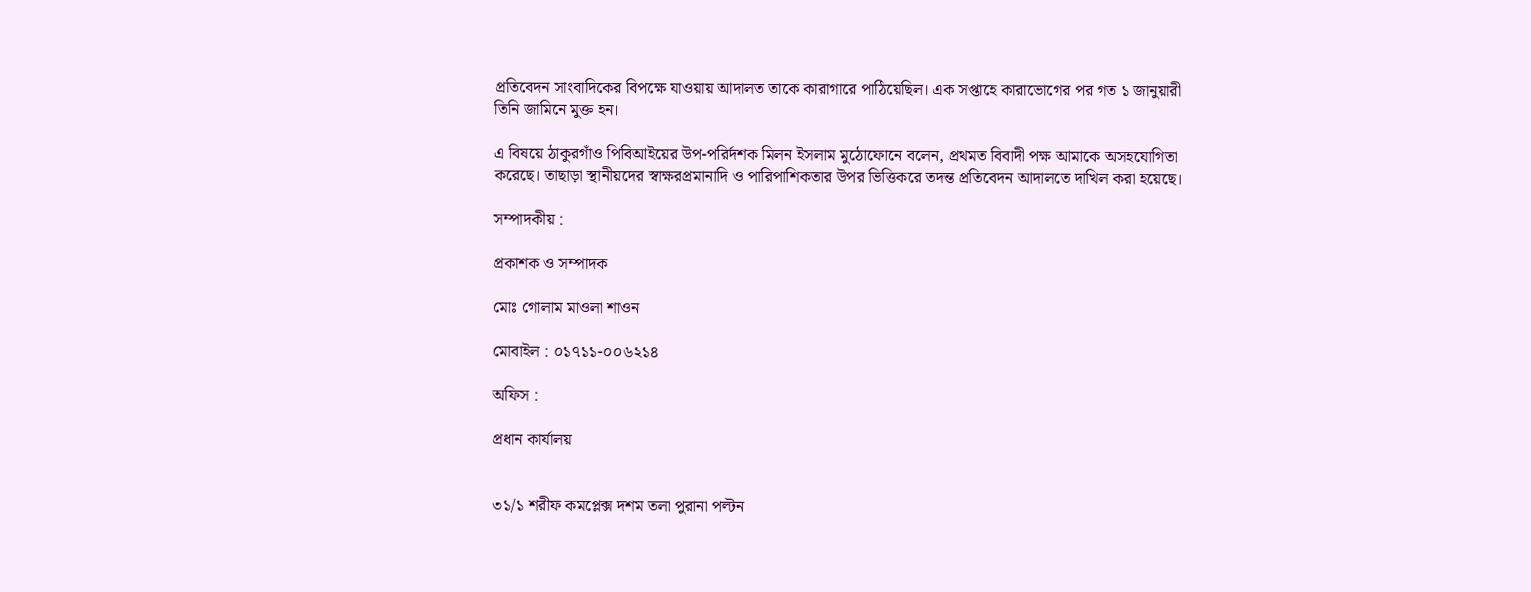প্রতিবেদন সাংবাদিকের বিপক্ষে যাওয়ায় আদালত তাকে কারাগারে পাঠিয়েছিল। এক সপ্তাহে কারাভোগের পর গত ১ জানুয়ারী তিনি জামিনে মুক্ত হন।

এ বিষয়ে ঠাকুরগাঁও পিবিআইয়ের উপ-পরির্দশক মিলন ইসলাম মুঠোফোনে বলেন, প্রথমত বিবাদী পক্ষ আমাকে অসহযোগিতা করেছে। তাছাড়া স্থানীয়দের স্বাক্ষরপ্রমানাদি ও পারিপাশিকতার উপর ভিত্তিকরে তদন্ত প্রতিবেদন আদালতে দাখিল করা হয়েছে।

সম্পাদকীয় :

প্রকাশক ও সম্পাদক

মোঃ গোলাম মাওলা শাওন

মোবাইল : ০১৭১১-০০৬২১৪

অফিস :

প্রধান কার্যালয়


৩১/১ শরীফ কমপ্লেক্স দশম তলা পুরানা পল্টন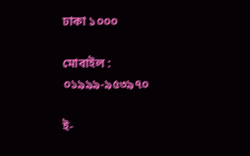ঢাকা ১০০০

মোবাইল : ০১৯৯৯-৯৫৩৯৭০

ই-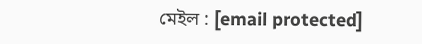মেইল : [email protected]